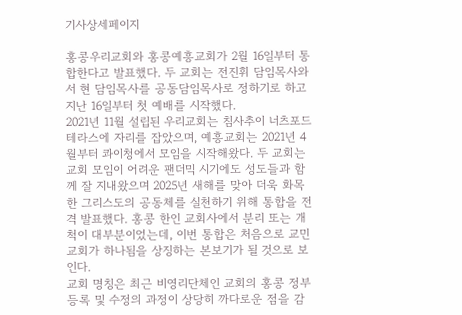기사상세페이지

홍콩우리교회와 홍콩예흥교회가 2월 16일부터 통합한다고 발표했다. 두 교회는 전진휘 담임목사와 서 현 담임목사를 공동담임목사로 정하기로 하고 지난 16일부터 첫 예배를 시작했다.
2021년 11월 설립된 우리교회는 침사추이 너츠포드 테라스에 자리를 잡았으며, 예흥교회는 2021년 4월부터 콰이청에서 모임을 시작해왔다. 두 교회는 교회 모임이 어려운 팬더믹 시기에도 성도들과 함께 잘 지내왔으며 2025년 새해를 맞아 더욱 화목한 그리스도의 공동체를 실천하기 위해 통합을 전격 발표했다. 홍콩 한인 교회사에서 분리 또는 개척이 대부분이었는데, 이번 통합은 처음으로 교민 교회가 하나됨을 상징하는 본보기가 될 것으로 보인다.
교회 명칭은 최근 비영리단체인 교회의 홍콩 정부 등록 및 수정의 과정이 상당히 까다로운 점을 감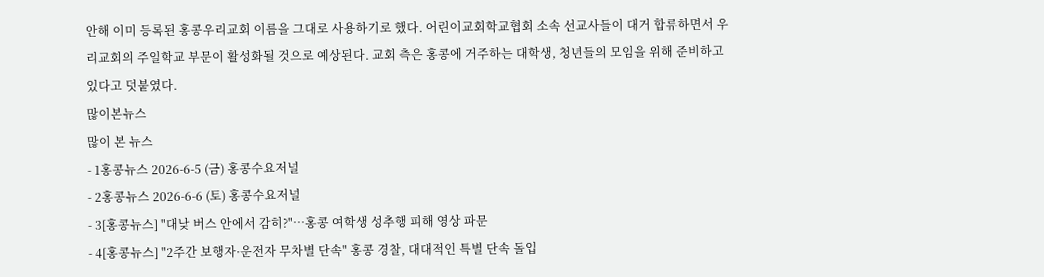안해 이미 등록된 홍콩우리교회 이름을 그대로 사용하기로 했다. 어린이교회학교협회 소속 선교사들이 대거 합류하면서 우리교회의 주일학교 부문이 활성화될 것으로 예상된다. 교회 측은 홍콩에 거주하는 대학생, 청년들의 모임을 위해 준비하고 있다고 덧붙였다.
많이본뉴스
많이 본 뉴스
- 1홍콩뉴스 2026-6-5 (금) 홍콩수요저널
- 2홍콩뉴스 2026-6-6 (토) 홍콩수요저널
- 3[홍콩뉴스] "대낮 버스 안에서 감히?"…홍콩 여학생 성추행 피해 영상 파문
- 4[홍콩뉴스] "2주간 보행자·운전자 무차별 단속" 홍콩 경찰, 대대적인 특별 단속 돌입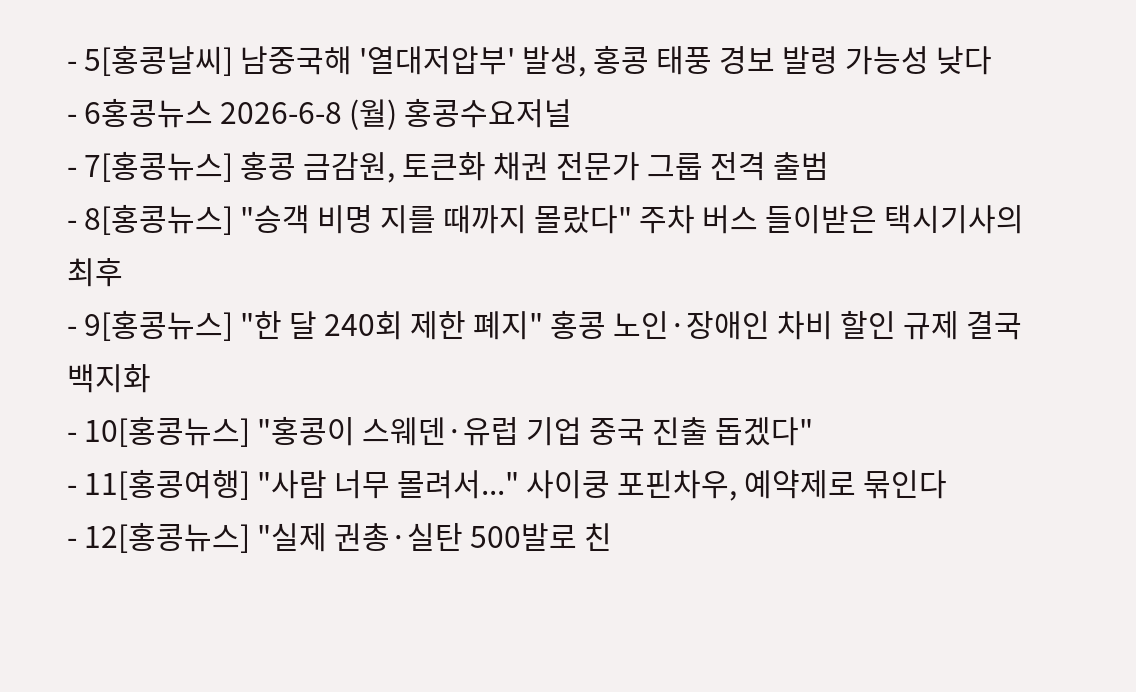- 5[홍콩날씨] 남중국해 '열대저압부' 발생, 홍콩 태풍 경보 발령 가능성 낮다
- 6홍콩뉴스 2026-6-8 (월) 홍콩수요저널
- 7[홍콩뉴스] 홍콩 금감원, 토큰화 채권 전문가 그룹 전격 출범
- 8[홍콩뉴스] "승객 비명 지를 때까지 몰랐다" 주차 버스 들이받은 택시기사의 최후
- 9[홍콩뉴스] "한 달 240회 제한 폐지" 홍콩 노인·장애인 차비 할인 규제 결국 백지화
- 10[홍콩뉴스] "홍콩이 스웨덴·유럽 기업 중국 진출 돕겠다"
- 11[홍콩여행] "사람 너무 몰려서..." 사이쿵 포핀차우, 예약제로 묶인다
- 12[홍콩뉴스] "실제 권총·실탄 500발로 친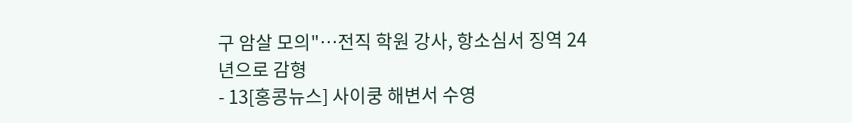구 암살 모의"…전직 학원 강사, 항소심서 징역 24년으로 감형
- 13[홍콩뉴스] 사이쿵 해변서 수영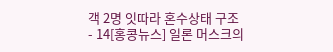객 2명 잇따라 혼수상태 구조
- 14[홍콩뉴스] 일론 머스크의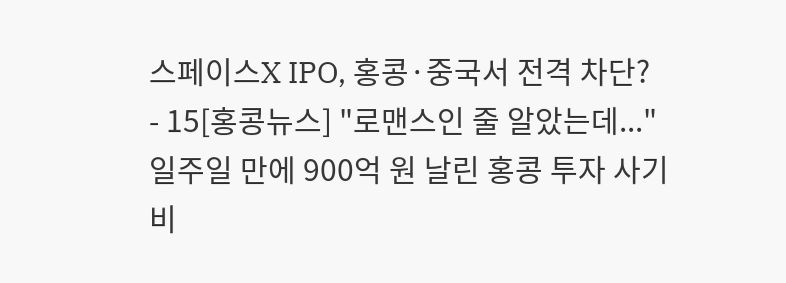스페이스X IPO, 홍콩·중국서 전격 차단?
- 15[홍콩뉴스] "로맨스인 줄 알았는데..." 일주일 만에 900억 원 날린 홍콩 투자 사기 비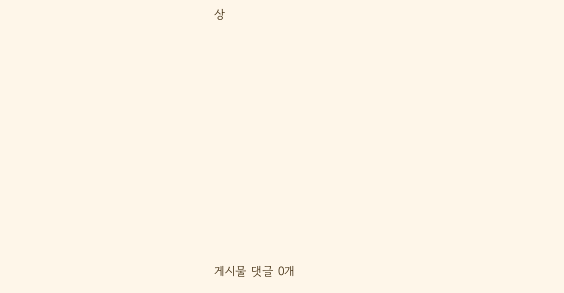상












게시물 댓글 0개